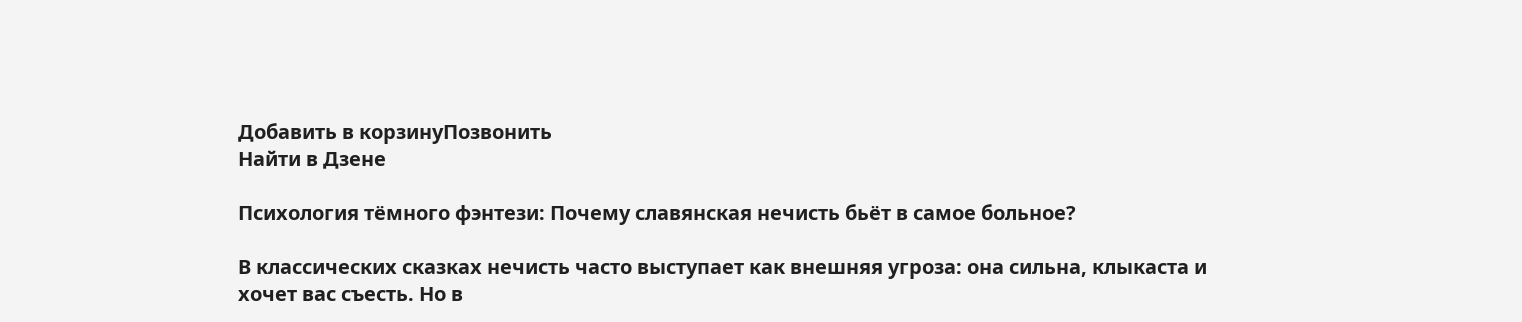Добавить в корзинуПозвонить
Найти в Дзене

Психология тёмного фэнтези: Почему славянская нечисть бьёт в самое больное?

В классических сказках нечисть часто выступает как внешняя угроза: она сильна, клыкаста и хочет вас съесть. Но в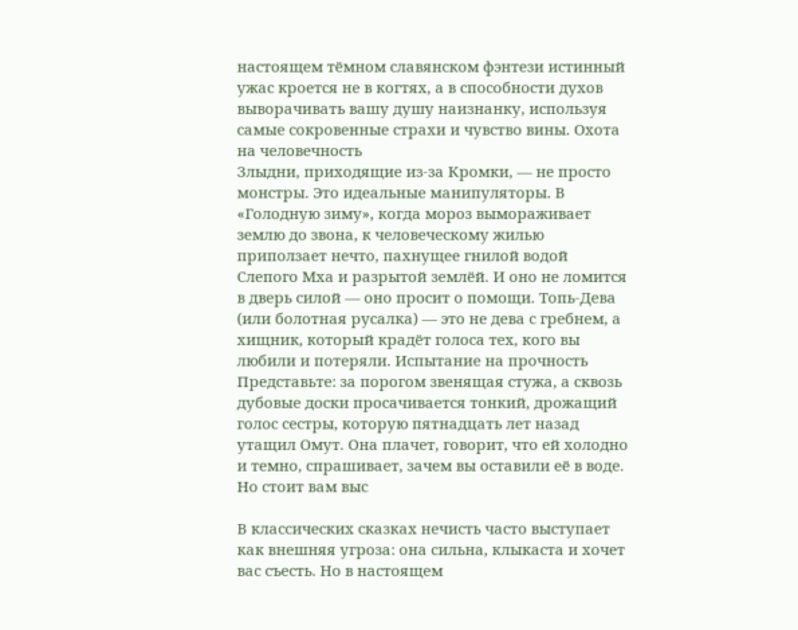настоящем тёмном славянском фэнтези истинный ужас кроется не в когтях, а в способности духов выворачивать вашу душу наизнанку, используя самые сокровенные страхи и чувство вины. Охота на человечность
Злыдни, приходящие из-за Кромки, — не просто монстры. Это идеальные манипуляторы. В «Голодную зиму», когда мороз вымораживает землю до звона, к человеческому жилью приползает нечто, пахнущее гнилой водой Слепого Мха и разрытой землёй. И оно не ломится в дверь силой — оно просит о помощи. Топь-Дева (или болотная русалка) — это не дева с гребнем, а хищник, который крадёт голоса тех, кого вы любили и потеряли. Испытание на прочность
Представьте: за порогом звенящая стужа, а сквозь дубовые доски просачивается тонкий, дрожащий голос сестры, которую пятнадцать лет назад утащил Омут. Она плачет, говорит, что ей холодно и темно, спрашивает, зачем вы оставили её в воде. Но стоит вам выс

В классических сказках нечисть часто выступает как внешняя угроза: она сильна, клыкаста и хочет вас съесть. Но в настоящем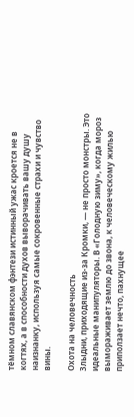тёмном славянском фэнтези истинный ужас кроется не в когтях, а в способности духов выворачивать вашу душу наизнанку, используя самые сокровенные страхи и чувство вины.

Охота на человечность
Злыдни, приходящие из-за Кромки, — не просто монстры. Это идеальные манипуляторы. В «Голодную зиму», когда мороз вымораживает землю до звона, к человеческому жилью приползает нечто, пахнущее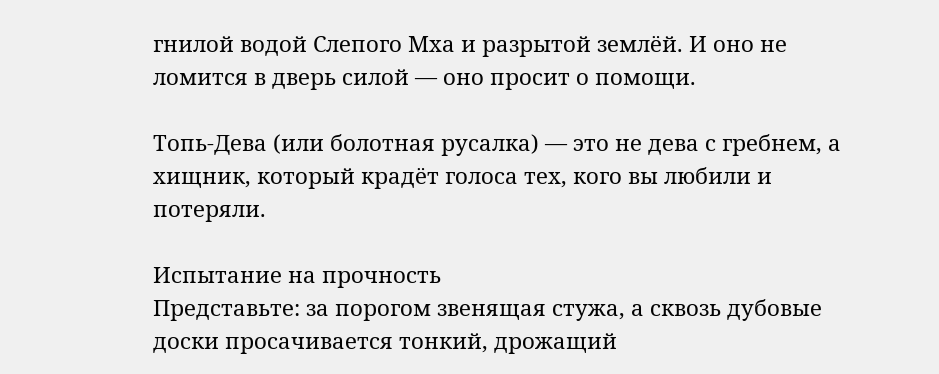гнилой водой Слепого Мха и разрытой землёй. И оно не ломится в дверь силой — оно просит о помощи.

Топь-Дева (или болотная русалка) — это не дева с гребнем, а хищник, который крадёт голоса тех, кого вы любили и потеряли.

Испытание на прочность
Представьте: за порогом звенящая стужа, а сквозь дубовые доски просачивается тонкий, дрожащий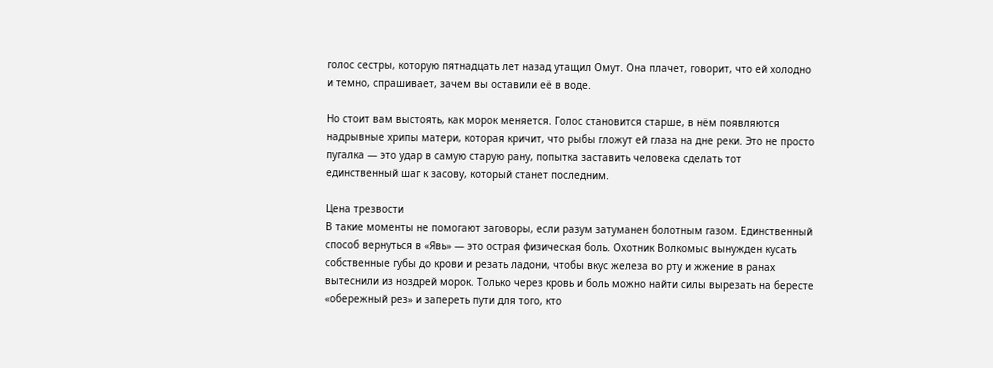голос сестры, которую пятнадцать лет назад утащил Омут. Она плачет, говорит, что ей холодно и темно, спрашивает, зачем вы оставили её в воде.

Но стоит вам выстоять, как морок меняется. Голос становится старше, в нём появляются надрывные хрипы матери, которая кричит, что рыбы гложут ей глаза на дне реки. Это не просто пугалка — это удар в самую старую рану, попытка заставить человека сделать тот единственный шаг к засову, который станет последним.

Цена трезвости
В такие моменты не помогают заговоры, если разум затуманен болотным газом. Единственный способ вернуться в «Явь» — это острая физическая боль. Охотник Волкомыс вынужден кусать собственные губы до крови и резать ладони, чтобы вкус железа во рту и жжение в ранах вытеснили из ноздрей морок. Только через кровь и боль можно найти силы вырезать на бересте «обережный рез» и запереть пути для того, кто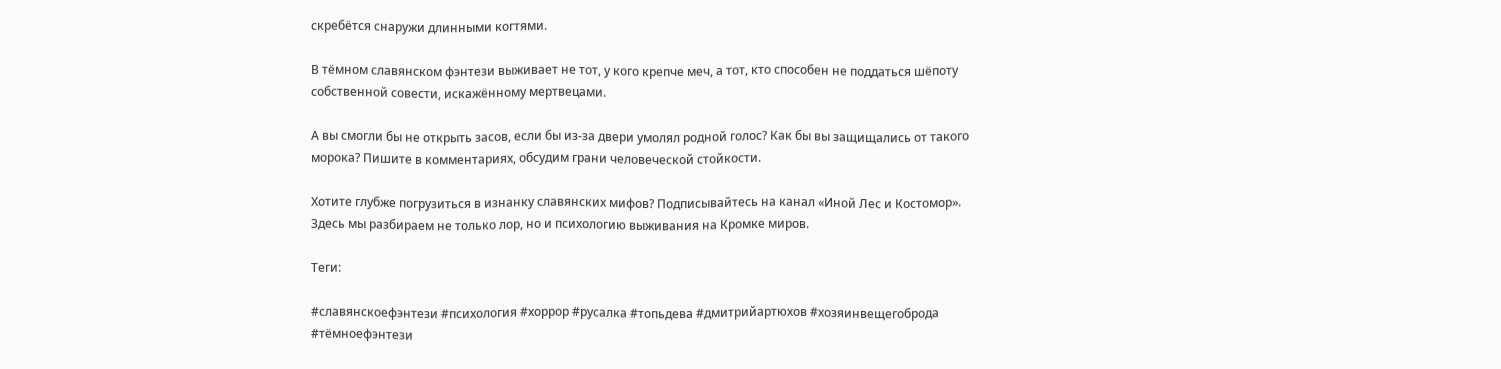скребётся снаружи длинными когтями.

В тёмном славянском фэнтези выживает не тот, у кого крепче меч, а тот, кто способен не поддаться шёпоту собственной совести, искажённому мертвецами.

А вы смогли бы не открыть засов, если бы из-за двери умолял родной голос? Как бы вы защищались от такого морока? Пишите в комментариях, обсудим грани человеческой стойкости.

Хотите глубже погрузиться в изнанку славянских мифов? Подписывайтесь на канал «Иной Лес и Костомор». Здесь мы разбираем не только лор, но и психологию выживания на Кромке миров.

Теги:

#славянскоефэнтези #психология #хоррор #русалка #топьдева #дмитрийартюхов #хозяинвещегоброда #тёмноефэнтези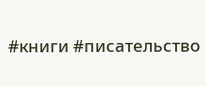#книги #писательство